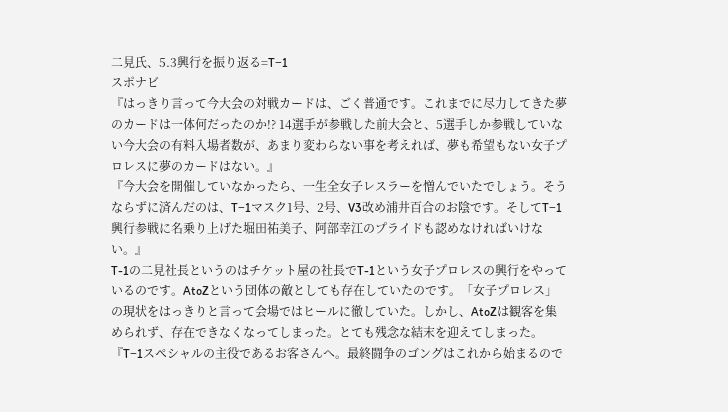二見氏、5.3興行を振り返る=T−1
スポナビ
『はっきり言って今大会の対戦カードは、ごく普通です。これまでに尽力してきた夢のカードは一体何だったのか!? 14選手が参戦した前大会と、5選手しか参戦していない今大会の有料入場者数が、あまり変わらない事を考えれば、夢も希望もない女子プロレスに夢のカードはない。』
『今大会を開催していなかったら、一生全女子レスラーを憎んでいたでしょう。そうならずに済んだのは、T−1マスク1号、2号、V3改め浦井百合のお陰です。そしてT−1興行参戦に名乗り上げた堀田祐美子、阿部幸江のプライドも認めなければいけない。』
T-1の二見社長というのはチケット屋の社長でT-1という女子プロレスの興行をやっているのです。AtoZという団体の敵としても存在していたのです。「女子プロレス」の現状をはっきりと言って会場ではヒールに徹していた。しかし、AtoZは観客を集められず、存在できなくなってしまった。とても残念な結末を迎えてしまった。
『T−1スペシャルの主役であるお客さんへ。最終闘争のゴングはこれから始まるので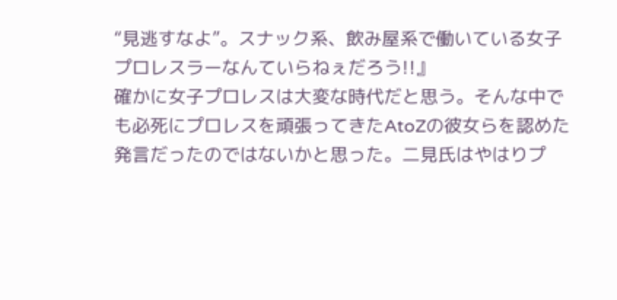“見逃すなよ”。スナック系、飲み屋系で働いている女子プロレスラーなんていらねぇだろう!!』
確かに女子プロレスは大変な時代だと思う。そんな中でも必死にプロレスを頑張ってきたAtoZの彼女らを認めた発言だったのではないかと思った。二見氏はやはりプ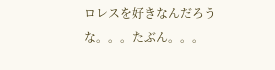ロレスを好きなんだろうな。。。たぶん。。。